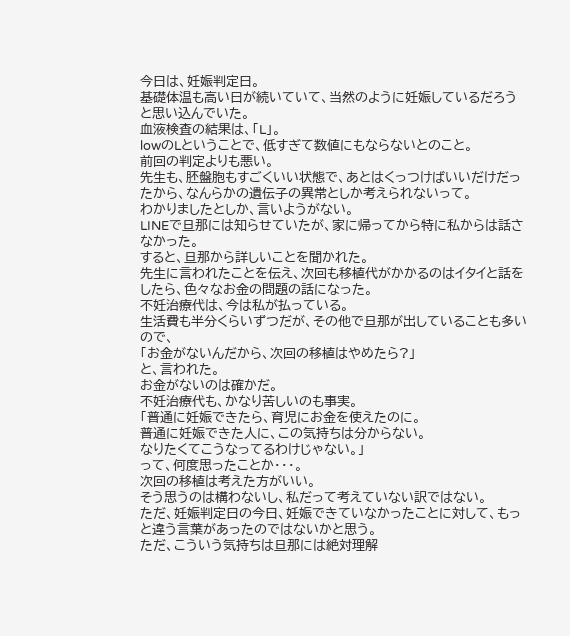今日は、妊娠判定日。
基礎体温も高い日が続いていて、当然のように妊娠しているだろうと思い込んでいた。
血液検査の結果は、「L」。
lowのLということで、低すぎて数値にもならないとのこと。
前回の判定よりも悪い。
先生も、胚盤胞もすごくいい状態で、あとはくっつけばいいだけだったから、なんらかの遺伝子の異常としか考えられないって。
わかりましたとしか、言いようがない。
LINEで旦那には知らせていたが、家に帰ってから特に私からは話さなかった。
すると、旦那から詳しいことを聞かれた。
先生に言われたことを伝え、次回も移植代がかかるのはイタイと話をしたら、色々なお金の問題の話になった。
不妊治療代は、今は私が払っている。
生活費も半分くらいずつだが、その他で旦那が出していることも多いので、
「お金がないんだから、次回の移植はやめたら?」
と、言われた。
お金がないのは確かだ。
不妊治療代も、かなり苦しいのも事実。
「普通に妊娠できたら、育児にお金を使えたのに。
普通に妊娠できた人に、この気持ちは分からない。
なりたくてこうなってるわけじゃない。」
って、何度思ったことか・・・。
次回の移植は考えた方がいい。
そう思うのは構わないし、私だって考えていない訳ではない。
ただ、妊娠判定日の今日、妊娠できていなかったことに対して、もっと違う言葉があったのではないかと思う。
ただ、こういう気持ちは旦那には絶対理解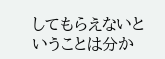してもらえないということは分か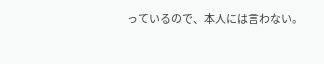っているので、本人には言わない。